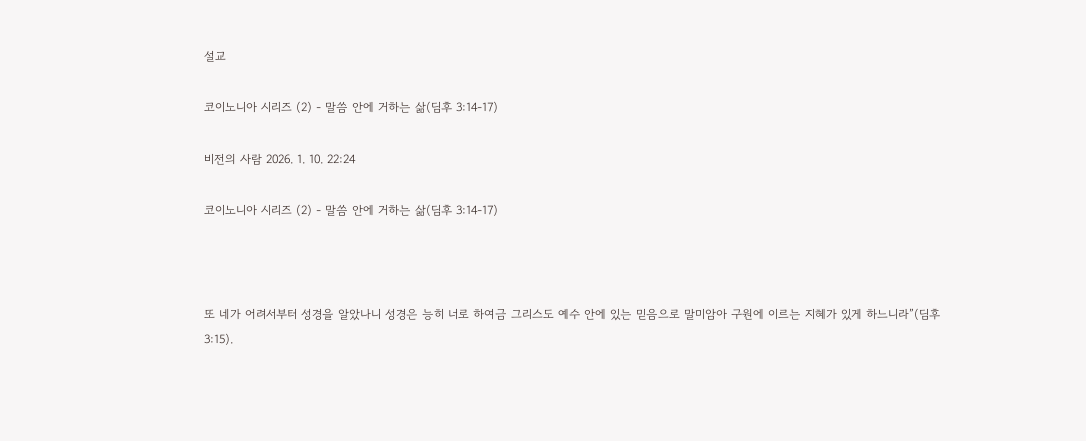설교

코이노니아 시리즈 (2) - 말씀 안에 거하는 삶(딤후 3:14-17)

비전의 사람 2026. 1. 10. 22:24

코이노니아 시리즈 (2) - 말씀 안에 거하는 삶(딤후 3:14-17)



또 네가 어려서부터 성경을 알았나니 성경은 능히 너로 하여금 그리스도 예수 안에 있는 믿음으로 말미암아 구원에 이르는 지혜가 있게 하느니라”(딤후 3:15).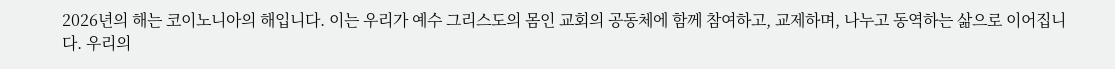2026년의 해는 코이노니아의 해입니다. 이는 우리가 예수 그리스도의 몸인 교회의 공동체에 함께 참여하고, 교제하며, 나누고 동역하는 삶으로 이어집니다. 우리의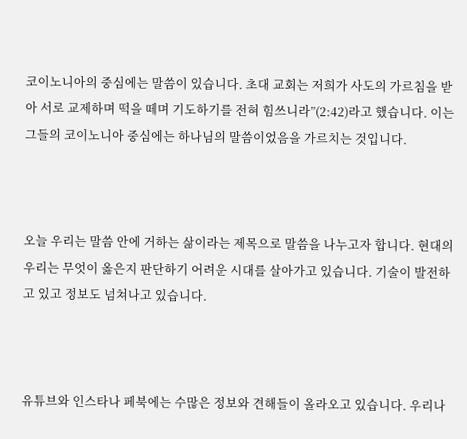코이노니아의 중심에는 말씀이 있습니다. 초대 교회는 저희가 사도의 가르침을 받아 서로 교제하며 떡을 떼며 기도하기를 전혀 힘쓰니라”(2:42)라고 했습니다. 이는 그들의 코이노니아 중심에는 하나님의 말씀이었음을 가르치는 것입니다.



오늘 우리는 말씀 안에 거하는 삶이라는 제목으로 말씀을 나누고자 합니다. 현대의 우리는 무엇이 옳은지 판단하기 어려운 시대를 살아가고 있습니다. 기술이 발전하고 있고 정보도 넘쳐나고 있습니다.



유튜브와 인스타나 페북에는 수많은 정보와 견해들이 올라오고 있습니다. 우리나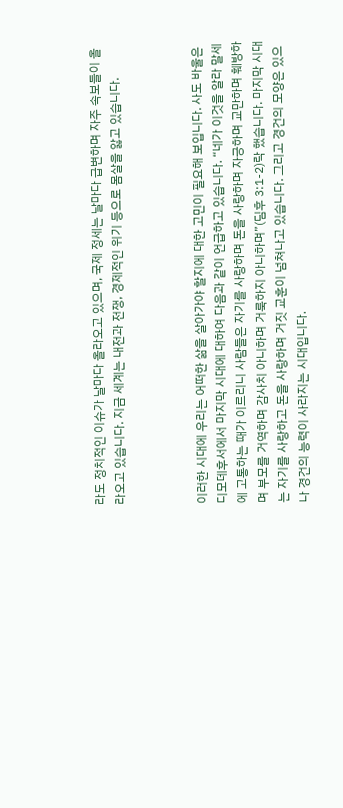라도 정치적인 이슈가 날마다 올라오고 있으며, 국제 정세는 날마다 급변하며 자주 속보들이 올라오고 있습니다. 지금 세계는 내전과 전쟁, 경제적인 위기 등으로 몸살을 앓고 있습니다.



이러한 시대에 우리는 어떠한 삶을 살아가야 할지에 대한 고민이 필요해 보입니다. 사도 바울은 디모데후서에서 마지막 시대에 대하여 다음과 같이 언급하고 있습니다. “네가 이것을 알라 말세에 고통하는 때가 이르리니 사람들은 자기를 사랑하며 돈을 사랑하며 자긍하며 교만하며 훼방하며 부모를 거역하며 감사치 아니하며 거룩하지 아니하며”(딤후 3:1-2)락 했습니다. 마지막 시대는 자기를 사랑하고 돈을 사랑하며 거짓 교훈이 넘쳐나고 있습니다. 그리고 경건의 모양은 있으나 경건의 능력이 사라지는 시대입니다.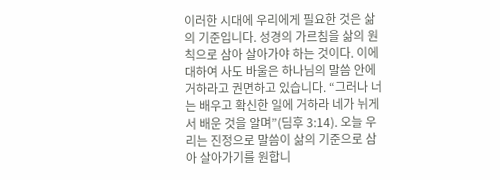이러한 시대에 우리에게 필요한 것은 삶의 기준입니다. 성경의 가르침을 삶의 원칙으로 삼아 살아가야 하는 것이다. 이에 대하여 사도 바울은 하나님의 말씀 안에 거하라고 권면하고 있습니다. “그러나 너는 배우고 확신한 일에 거하라 네가 뉘게서 배운 것을 알며”(딤후 3:14). 오늘 우리는 진정으로 말씀이 삶의 기준으로 삼아 살아가기를 원합니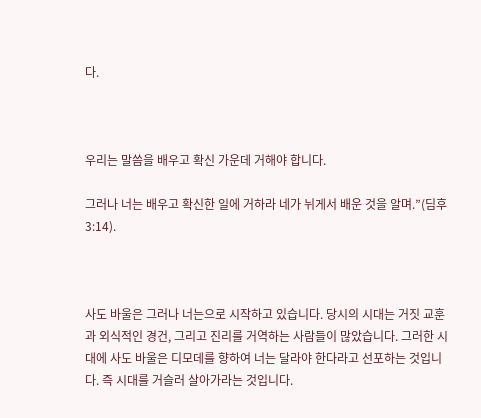다.



우리는 말씀을 배우고 확신 가운데 거해야 합니다.

그러나 너는 배우고 확신한 일에 거하라 네가 뉘게서 배운 것을 알며.”(딤후 3:14).



사도 바울은 그러나 너는으로 시작하고 있습니다. 당시의 시대는 거짓 교훈과 외식적인 경건, 그리고 진리를 거역하는 사람들이 많았습니다. 그러한 시대에 사도 바울은 디모데를 향하여 너는 달라야 한다라고 선포하는 것입니다. 즉 시대를 거슬러 살아가라는 것입니다.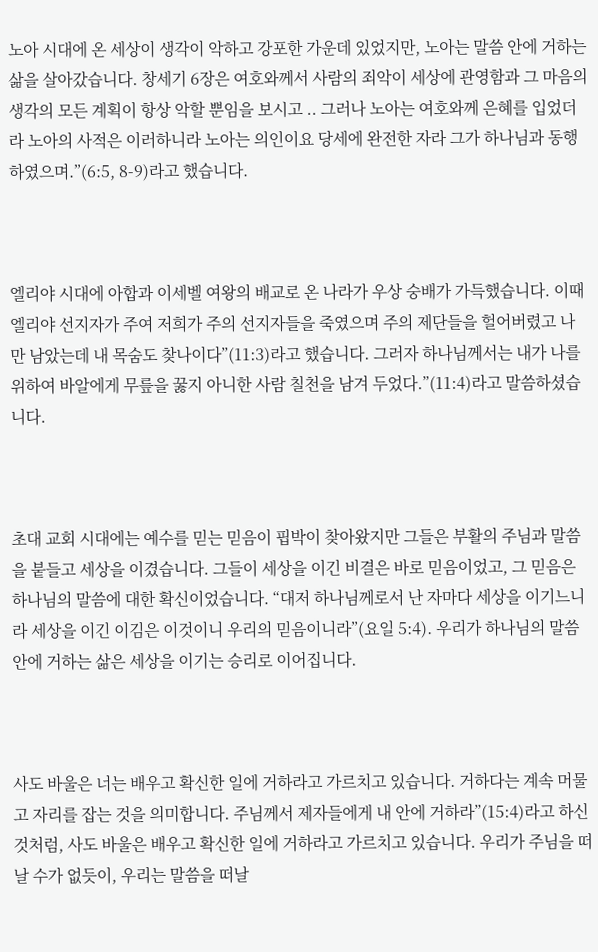노아 시대에 온 세상이 생각이 악하고 강포한 가운데 있었지만, 노아는 말씀 안에 거하는 삶을 살아갔습니다. 창세기 6장은 여호와께서 사람의 죄악이 세상에 관영함과 그 마음의 생각의 모든 계획이 항상 악할 뿐임을 보시고 .. 그러나 노아는 여호와께 은혜를 입었더라 노아의 사적은 이러하니라 노아는 의인이요 당세에 완전한 자라 그가 하나님과 동행하였으며.”(6:5, 8-9)라고 했습니다.



엘리야 시대에 아합과 이세벨 여왕의 배교로 온 나라가 우상 숭배가 가득했습니다. 이때 엘리야 선지자가 주여 저희가 주의 선지자들을 죽였으며 주의 제단들을 헐어버렸고 나만 남았는데 내 목숨도 찾나이다”(11:3)라고 했습니다. 그러자 하나님께서는 내가 나를 위하여 바알에게 무릎을 꿇지 아니한 사람 칠천을 남겨 두었다.”(11:4)라고 말씀하셨습니다.



초대 교회 시대에는 예수를 믿는 믿음이 핍박이 찾아왔지만 그들은 부활의 주님과 말씀을 붙들고 세상을 이겼습니다. 그들이 세상을 이긴 비결은 바로 믿음이었고, 그 믿음은 하나님의 말씀에 대한 확신이었습니다. “대저 하나님께로서 난 자마다 세상을 이기느니라 세상을 이긴 이김은 이것이니 우리의 믿음이니라”(요일 5:4). 우리가 하나님의 말씀 안에 거하는 삶은 세상을 이기는 승리로 이어집니다.



사도 바울은 너는 배우고 확신한 일에 거하라고 가르치고 있습니다. 거하다는 계속 머물고 자리를 잡는 것을 의미합니다. 주님께서 제자들에게 내 안에 거하라”(15:4)라고 하신 것처럼, 사도 바울은 배우고 확신한 일에 거하라고 가르치고 있습니다. 우리가 주님을 떠날 수가 없듯이, 우리는 말씀을 떠날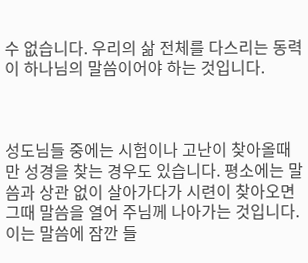수 없습니다. 우리의 삶 전체를 다스리는 동력이 하나님의 말씀이어야 하는 것입니다.



성도님들 중에는 시험이나 고난이 찾아올때만 성경을 찾는 경우도 있습니다. 평소에는 말씀과 상관 없이 살아가다가 시련이 찾아오면 그때 말씀을 열어 주님께 나아가는 것입니다. 이는 말씀에 잠깐 들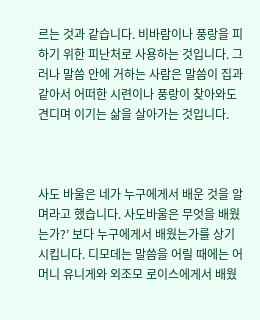르는 것과 같습니다. 비바람이나 풍랑을 피하기 위한 피난처로 사용하는 것입니다. 그러나 말씀 안에 거하는 사람은 말씀이 집과 같아서 어떠한 시련이나 풍랑이 찾아와도 견디며 이기는 삶을 살아가는 것입니다.



사도 바울은 네가 누구에게서 배운 것을 알며라고 했습니다. 사도바울은 무엇을 배웠는가?’ 보다 누구에게서 배웠는가를 상기시킵니다. 디모데는 말씀을 어릴 때에는 어머니 유니게와 외조모 로이스에게서 배웠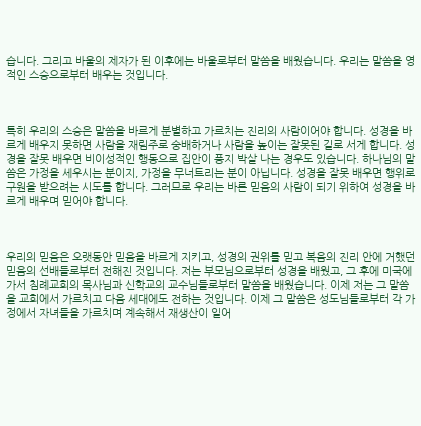습니다. 그리고 바울의 제자가 된 이후에는 바울로부터 말씀을 배웠습니다. 우리는 말씀을 영적인 스승으로부터 배우는 것입니다.



특히 우리의 스승은 말씀을 바르게 분별하고 가르치는 진리의 사람이어야 합니다. 성경을 바르게 배우지 못하면 사람을 재림주로 숭배하거나 사람을 높이는 잘못된 길로 서게 합니다. 성경을 잘못 배우면 비이성적인 행동으로 집안이 풍지 박살 나는 경우도 있습니다. 하나님의 말씀은 가정을 세우시는 분이지, 가정을 무너트리는 분이 아닙니다. 성경을 잘못 배우면 행위로 구원을 받으려는 시도를 합니다. 그러므로 우리는 바른 믿음의 사람이 되기 위하여 성경을 바르게 배우며 믿어야 합니다.



우리의 믿음은 오랫동안 믿음을 바르게 지키고, 성경의 권위를 믿고 복음의 진리 안에 거했던 믿음의 선배들로부터 전해진 것입니다. 저는 부모님으로부터 성경을 배웠고, 그 후에 미국에 가서 침례교회의 목사님과 신학교의 교수님들로부터 말씀을 배웠습니다. 이제 저는 그 말씀을 교회에서 가르치고 다음 세대에도 전하는 것입니다. 이제 그 말씀은 성도님들로부터 각 가정에서 자녀들을 가르치며 계속해서 재생산이 일어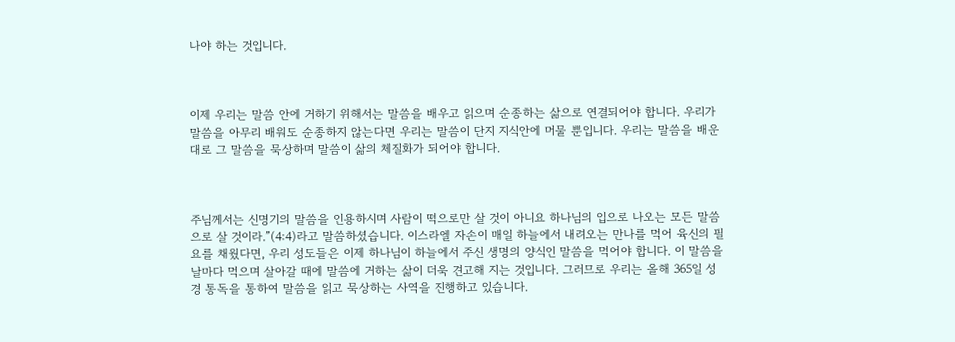나야 하는 것입니다.



이제 우리는 말씀 안에 거하기 위해서는 말씀을 배우고 읽으며 순종하는 삶으로 연결되어야 합니다. 우리가 말씀을 아무리 배워도 순종하지 않는다면 우리는 말씀이 단지 지식안에 머물 뿐입니다. 우리는 말씀을 배운대로 그 말씀을 묵상하며 말씀이 삶의 체질화가 되어야 합니다.



주님께서는 신명기의 말씀을 인용하시며 사람이 떡으로만 살 것이 아니요 하나님의 입으로 나오는 모든 말씀으로 살 것이라.”(4:4)라고 말씀하셨습니다. 이스라엘 자손이 매일 하늘에서 내려오는 만나를 먹어 육신의 필요를 채웠다면, 우리 성도들은 이제 하나님이 하늘에서 주신 생명의 양식인 말씀을 먹어야 합니다. 이 말씀을 날마다 먹으며 살아갈 때에 말씀에 거하는 삶이 더욱 견고해 지는 것입니다. 그러므로 우리는 올해 365일 성경 통독을 통하여 말씀을 읽고 묵상하는 사역을 진행하고 있습니다.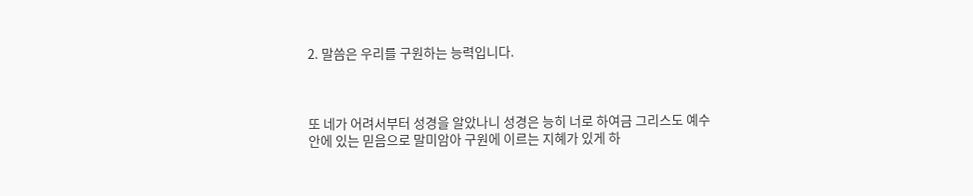2. 말씀은 우리를 구원하는 능력입니다.



또 네가 어려서부터 성경을 알았나니 성경은 능히 너로 하여금 그리스도 예수 안에 있는 믿음으로 말미암아 구원에 이르는 지혜가 있게 하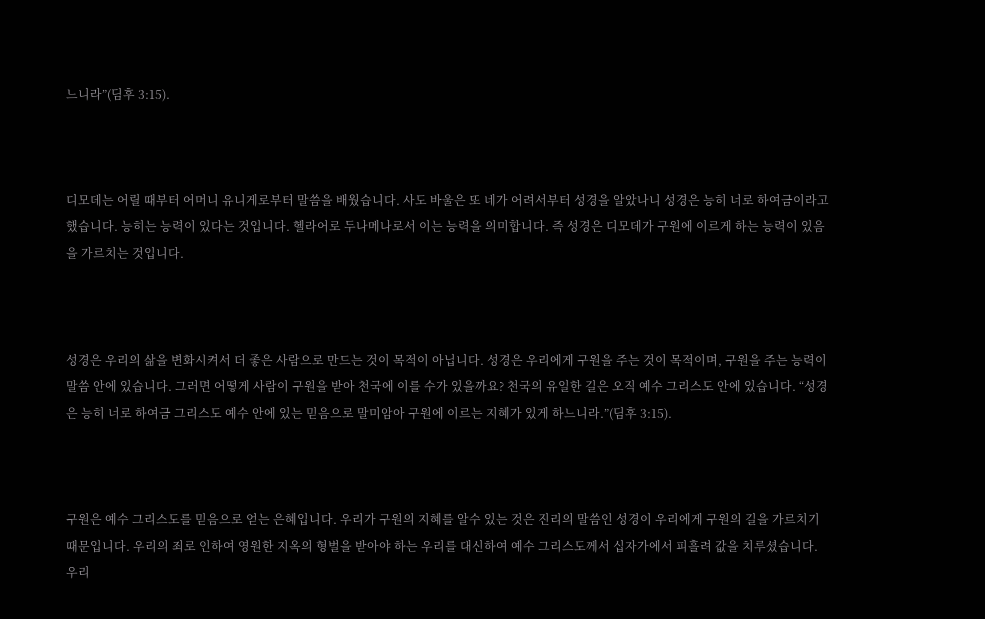느니라”(딤후 3:15).



디모데는 어릴 때부터 어머니 유니게로부터 말씀을 배웠습니다. 사도 바울은 또 네가 어려서부터 성경을 알았나니 성경은 능히 너로 하여금이라고 했습니다. 능히는 능력이 있다는 것입니다. 헬라어로 두나메나로서 이는 능력을 의미합니다. 즉 성경은 디모데가 구원에 이르게 하는 능력이 있음을 가르치는 것입니다.



성경은 우리의 삶을 변화시켜서 더 좋은 사람으로 만드는 것이 목적이 아닙니다. 성경은 우리에게 구원을 주는 것이 목적이며, 구원을 주는 능력이 말씀 안에 있습니다. 그러면 어떻게 사람이 구원을 받아 천국에 이를 수가 있을까요? 천국의 유일한 길은 오직 예수 그리스도 안에 있습니다. “성경은 능히 너로 하여금 그리스도 예수 안에 있는 믿음으로 말미암아 구원에 이르는 지혜가 있게 하느니라.”(딤후 3:15).



구원은 예수 그리스도를 믿음으로 얻는 은혜입니다. 우리가 구원의 지혜를 알수 있는 것은 진리의 말씀인 성경이 우리에게 구원의 길을 가르치기 때문입니다. 우리의 죄로 인하여 영원한 지옥의 형벌을 받아야 하는 우리를 대신하여 예수 그리스도께서 십자가에서 피흘려 값을 치루셨습니다. 우리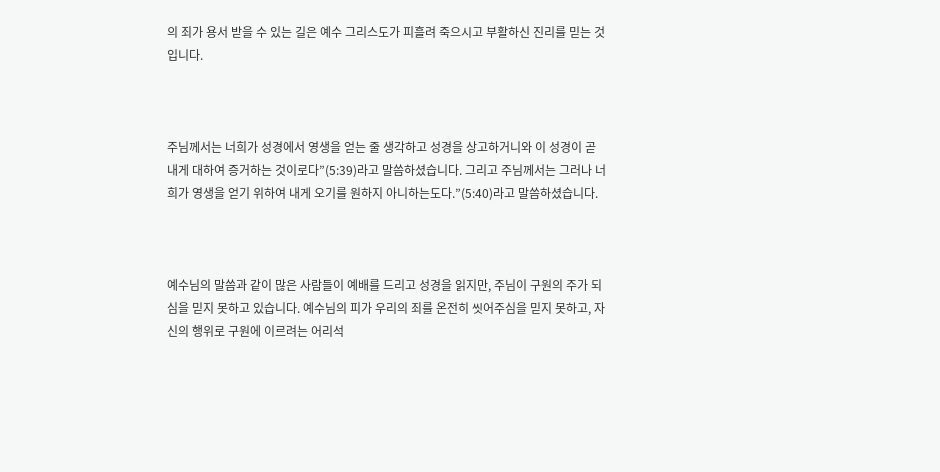의 죄가 용서 받을 수 있는 길은 예수 그리스도가 피흘려 죽으시고 부활하신 진리를 믿는 것입니다.



주님께서는 너희가 성경에서 영생을 얻는 줄 생각하고 성경을 상고하거니와 이 성경이 곧 내게 대하여 증거하는 것이로다”(5:39)라고 말씀하셨습니다. 그리고 주님께서는 그러나 너희가 영생을 얻기 위하여 내게 오기를 원하지 아니하는도다.”(5:40)라고 말씀하셨습니다.



예수님의 말씀과 같이 많은 사람들이 예배를 드리고 성경을 읽지만, 주님이 구원의 주가 되심을 믿지 못하고 있습니다. 예수님의 피가 우리의 죄를 온전히 씻어주심을 믿지 못하고, 자신의 행위로 구원에 이르려는 어리석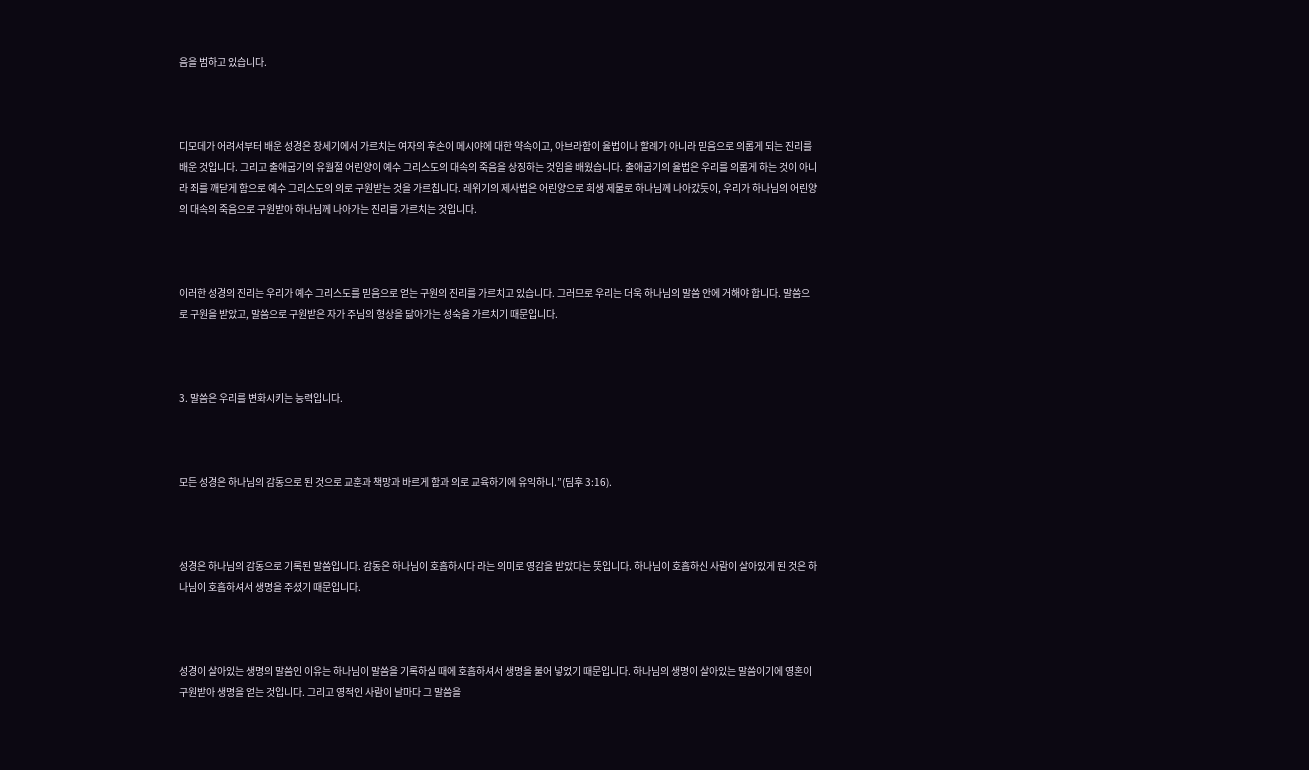음을 범하고 있습니다.



디모데가 어려서부터 배운 성경은 창세기에서 가르치는 여자의 후손이 메시야에 대한 약속이고, 아브라함이 율법이나 할례가 아니라 믿음으로 의롭게 되는 진리를 배운 것입니다. 그리고 출애굽기의 유월절 어린양이 예수 그리스도의 대속의 죽음을 상징하는 것임을 배웠습니다. 출애굽기의 율법은 우리를 의롭게 하는 것이 아니라 죄를 깨닫게 함으로 예수 그리스도의 의로 구원받는 것을 가르칩니다. 레위기의 제사법은 어린양으로 희생 제물로 하나님께 나아갔듯이, 우리가 하나님의 어린양의 대속의 죽음으로 구원받아 하나님께 나아가는 진리를 가르치는 것입니다.



이러한 성경의 진리는 우리가 예수 그리스도를 믿음으로 얻는 구원의 진리를 가르치고 있습니다. 그러므로 우리는 더욱 하나님의 말씀 안에 거해야 합니다. 말씀으로 구원을 받았고, 말씀으로 구원받은 자가 주님의 형상을 닮아가는 성숙을 가르치기 때문입니다.



3. 말씀은 우리를 변화시키는 능력입니다.



모든 성경은 하나님의 감동으로 된 것으로 교훈과 책망과 바르게 함과 의로 교육하기에 유익하니.”(딤후 3:16).



성경은 하나님의 감동으로 기록된 말씀입니다. 감동은 하나님이 호흡하시다 라는 의미로 영감을 받았다는 뜻입니다. 하나님이 호흡하신 사람이 살아있게 된 것은 하나님이 호흡하셔서 생명을 주셨기 때문입니다.



성경이 살아있는 생명의 말씀인 이유는 하나님이 말씀을 기록하실 때에 호흡하셔서 생명을 불어 넣었기 때문입니다. 하나님의 생명이 살아있는 말씀이기에 영혼이 구원받아 생명을 얻는 것입니다. 그리고 영적인 사람이 날마다 그 말씀을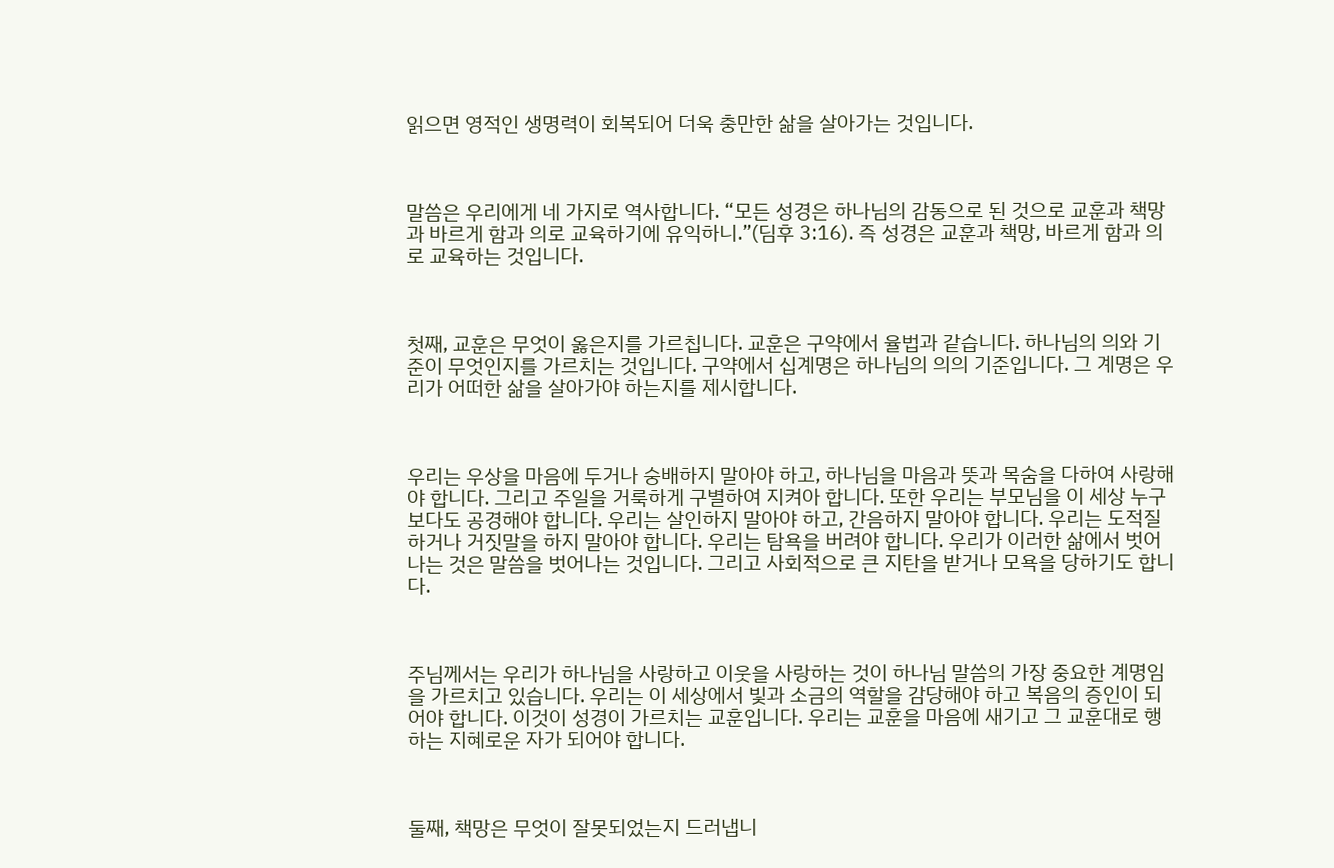읽으면 영적인 생명력이 회복되어 더욱 충만한 삶을 살아가는 것입니다.



말씀은 우리에게 네 가지로 역사합니다. “모든 성경은 하나님의 감동으로 된 것으로 교훈과 책망과 바르게 함과 의로 교육하기에 유익하니.”(딤후 3:16). 즉 성경은 교훈과 책망, 바르게 함과 의로 교육하는 것입니다.



첫째, 교훈은 무엇이 옳은지를 가르칩니다. 교훈은 구약에서 율법과 같습니다. 하나님의 의와 기준이 무엇인지를 가르치는 것입니다. 구약에서 십계명은 하나님의 의의 기준입니다. 그 계명은 우리가 어떠한 삶을 살아가야 하는지를 제시합니다.



우리는 우상을 마음에 두거나 숭배하지 말아야 하고, 하나님을 마음과 뜻과 목숨을 다하여 사랑해야 합니다. 그리고 주일을 거룩하게 구별하여 지켜아 합니다. 또한 우리는 부모님을 이 세상 누구보다도 공경해야 합니다. 우리는 살인하지 말아야 하고, 간음하지 말아야 합니다. 우리는 도적질하거나 거짓말을 하지 말아야 합니다. 우리는 탐욕을 버려야 합니다. 우리가 이러한 삶에서 벗어나는 것은 말씀을 벗어나는 것입니다. 그리고 사회적으로 큰 지탄을 받거나 모욕을 당하기도 합니다.



주님께서는 우리가 하나님을 사랑하고 이웃을 사랑하는 것이 하나님 말씀의 가장 중요한 계명임을 가르치고 있습니다. 우리는 이 세상에서 빛과 소금의 역할을 감당해야 하고 복음의 증인이 되어야 합니다. 이것이 성경이 가르치는 교훈입니다. 우리는 교훈을 마음에 새기고 그 교훈대로 행하는 지혜로운 자가 되어야 합니다.



둘째, 책망은 무엇이 잘못되었는지 드러냅니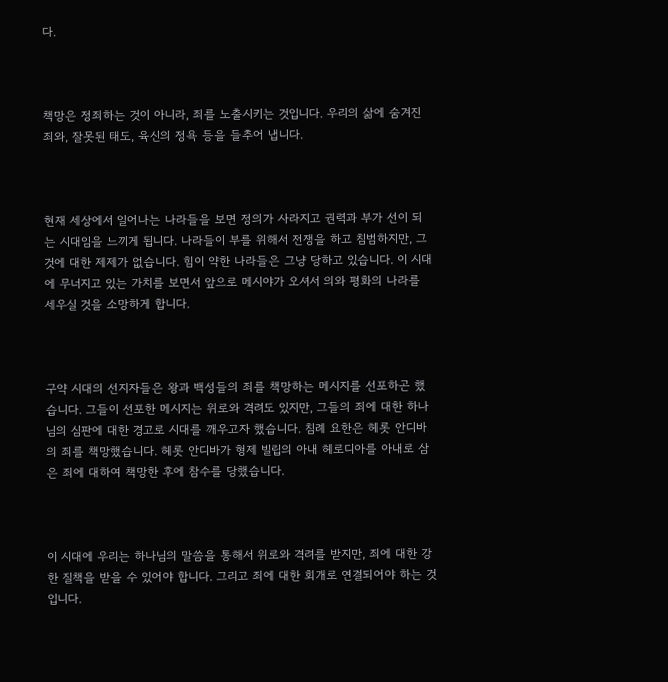다.



책망은 정죄하는 것이 아니라, 죄를 노출시키는 것입니다. 우리의 삶에 숨겨진 죄와, 잘못된 태도, 육신의 정욕 등을 들추어 냅니다.



현재 세상에서 일어나는 나라들을 보면 정의가 사라지고 권력과 부가 선이 되는 시대임을 느끼게 됩니다. 나라들이 부를 위해서 전쟁을 하고 침범하지만, 그것에 대한 제제가 없습니다. 힘이 약한 나라들은 그냥 당하고 있습니다. 이 시대에 무너지고 있는 가치를 보면서 앞으로 메시야가 오셔서 의와 평화의 나라를 세우실 것을 소망하게 합니다.



구약 시대의 선지자들은 왕과 백성들의 죄를 책망하는 메시지를 선포하곤 했습니다. 그들이 선포한 메시지는 위로와 격려도 있지만, 그들의 죄에 대한 하나님의 심판에 대한 경고로 시대를 깨우고자 했습니다. 침례 요한은 헤롯 안디바의 죄를 책망했습니다. 헤롯 안디바가 형제 빌립의 아내 헤로디아를 아내로 삼은 죄에 대하여 책망한 후에 참수를 당했습니다.



이 시대에 우리는 하나님의 말씀을 통해서 위로와 격려를 받지만, 죄에 대한 강한 질책을 받을 수 있어야 합니다. 그리고 죄에 대한 회개로 연결되어야 하는 것입니다.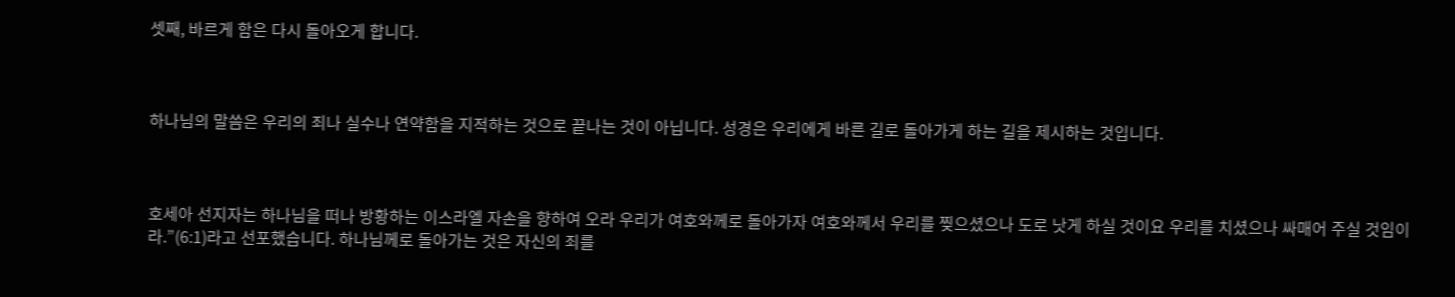셋째, 바르게 함은 다시 돌아오게 합니다.



하나님의 말씀은 우리의 죄나 실수나 연약함을 지적하는 것으로 끝나는 것이 아닙니다. 성경은 우리에게 바른 길로 돌아가게 하는 길을 제시하는 것입니다.



호세아 선지자는 하나님을 떠나 방황하는 이스라엘 자손을 향하여 오라 우리가 여호와께로 돌아가자 여호와께서 우리를 찢으셨으나 도로 낫게 하실 것이요 우리를 치셨으나 싸매어 주실 것임이라.”(6:1)라고 선포했습니다. 하나님께로 돌아가는 것은 자신의 죄를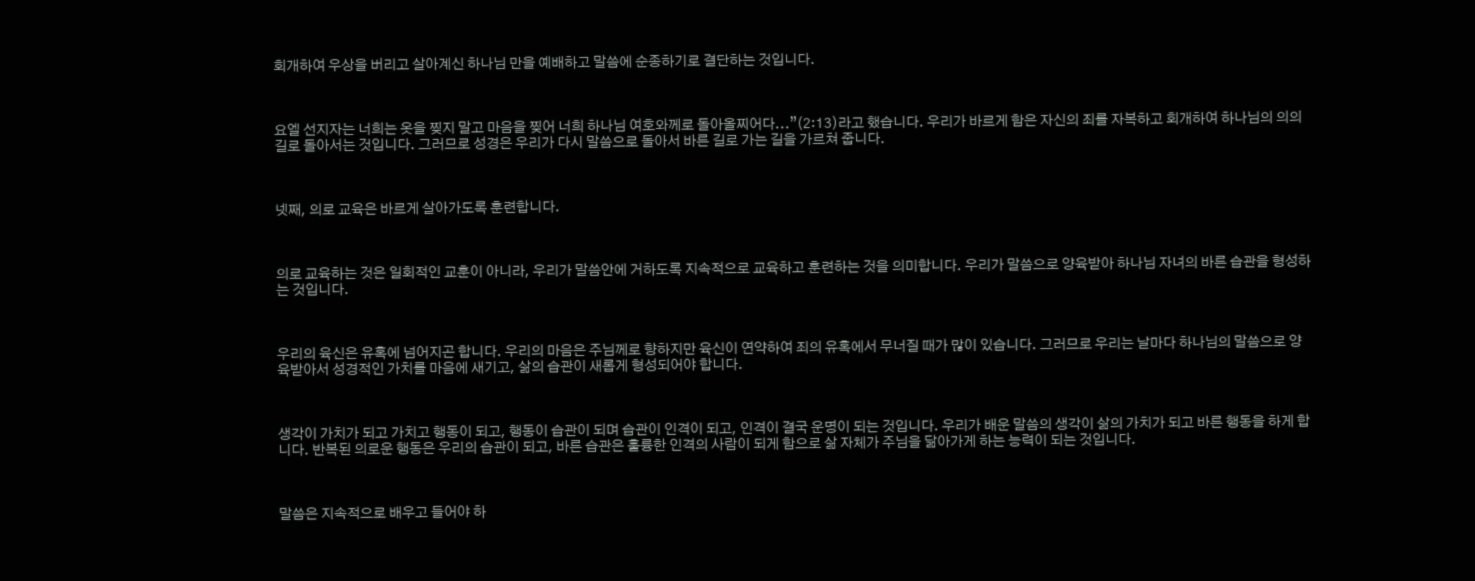회개하여 우상을 버리고 살아계신 하나님 만을 예배하고 말씀에 순종하기로 결단하는 것입니다.



요엘 선지자는 너희는 옷을 찢지 말고 마음을 찢어 너희 하나님 여호와께로 돌아올찌어다...”(2:13)라고 했습니다. 우리가 바르게 함은 자신의 죄를 자복하고 회개하여 하나님의 의의 길로 돌아서는 것입니다. 그러므로 성경은 우리가 다시 말씀으로 돌아서 바른 길로 가는 길을 가르쳐 줍니다.



넷째, 의로 교육은 바르게 살아가도록 훈련합니다.



의로 교육하는 것은 일회적인 교훈이 아니라, 우리가 말씀안에 거하도록 지속적으로 교육하고 훈련하는 것을 의미합니다. 우리가 말씀으로 양육받아 하나님 자녀의 바른 습관을 형성하는 것입니다.



우리의 육신은 유혹에 넘어지곤 합니다. 우리의 마음은 주님께로 향하지만 육신이 연약하여 죄의 유혹에서 무너질 때가 많이 있습니다. 그러므로 우리는 날마다 하나님의 말씀으로 양육받아서 성경적인 가치를 마음에 새기고, 삶의 습관이 새롭게 형성되어야 합니다.



생각이 가치가 되고 가치고 행동이 되고, 행동이 습관이 되며 습관이 인격이 되고, 인격이 결국 운명이 되는 것입니다. 우리가 배운 말씀의 생각이 삶의 가치가 되고 바른 행동을 하게 합니다. 반복된 의로운 행동은 우리의 습관이 되고, 바른 습관은 훌륭한 인격의 사람이 되게 함으로 삶 자체가 주님을 닮아가게 하는 능력이 되는 것입니다.



말씀은 지속적으로 배우고 들어야 하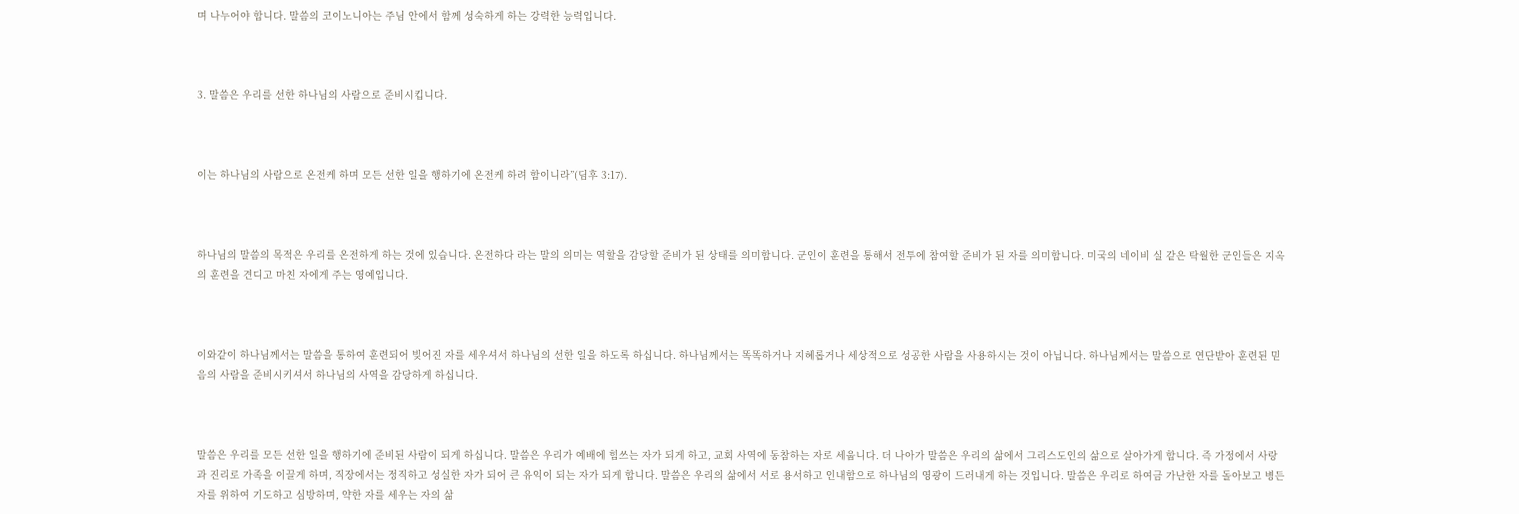며 나누어야 합니다. 말씀의 코이노니아는 주님 안에서 함께 성숙하게 하는 강력한 능력입니다.



3. 말씀은 우리를 선한 하나님의 사람으로 준비시킵니다.



이는 하나님의 사람으로 온전케 하며 모든 선한 일을 행하기에 온전케 하려 함이니라”(딤후 3:17).



하나님의 말씀의 목적은 우리를 온전하게 하는 것에 있습니다. 온전하다 라는 말의 의미는 역할을 감당할 준비가 된 상태를 의미합니다. 군인이 훈련을 통해서 전투에 참여할 준비가 된 자를 의미합니다. 미국의 네이비 실 같은 탁월한 군인들은 지옥의 훈련을 견디고 마친 자에게 주는 영예입니다.



이와같이 하나님께서는 말씀을 통하여 훈련되어 빚어진 자를 세우셔서 하나님의 선한 일을 하도록 하십니다. 하나님께서는 똑똑하거나 지혜롭거나 세상적으로 성공한 사람을 사용하시는 것이 아닙니다. 하나님께서는 말씀으로 연단받아 훈련된 믿음의 사람을 준비시키셔서 하나님의 사역을 감당하게 하십니다.



말씀은 우리를 모든 선한 일을 행하기에 준비된 사람이 되게 하십니다. 말씀은 우리가 예배에 힘쓰는 자가 되게 하고, 교회 사역에 동참하는 자로 세웁니다. 더 나아가 말씀은 우리의 삶에서 그리스도인의 삶으로 살아가게 합니다. 즉 가정에서 사랑과 진리로 가족을 이끌게 하며, 직장에서는 정직하고 성실한 자가 되어 큰 유익이 되는 자가 되게 합니다. 말씀은 우리의 삶에서 서로 용서하고 인내함으로 하나님의 영광이 드러내게 하는 것입니다. 말씀은 우리로 하여금 가난한 자를 돌아보고 병든 자를 위하여 기도하고 심방하며, 약한 자를 세우는 자의 삶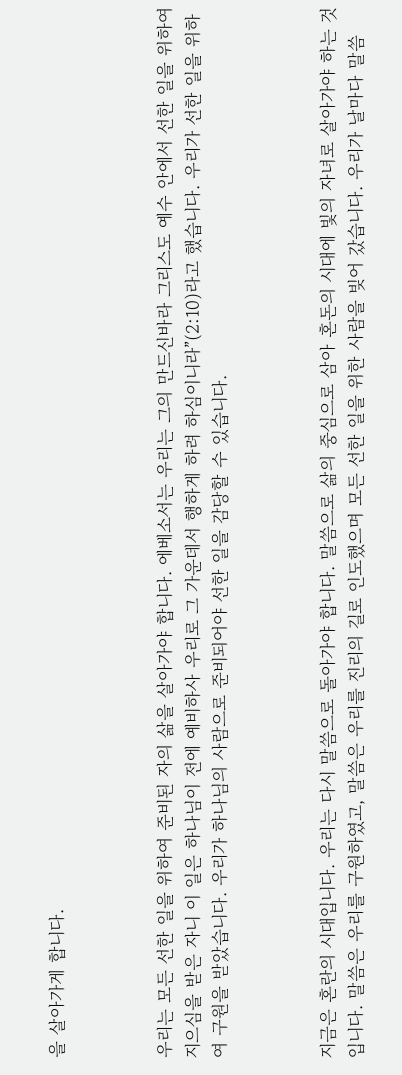을 살아가게 합니다.



우리는 모든 선한 일을 위하여 준비된 자의 삶을 살아가야 합니다. 에베소서는 우리는 그의 만드신바라 그리스도 예수 안에서 선한 일을 위하여 지으심을 받은 자니 이 일은 하나님이 전에 예비하사 우리로 그 가운데서 행하게 하려 하심이니라”(2:10)라고 했습니다. 우리가 선한 일을 위하여 구원을 받았습니다. 우리가 하나님의 사람으로 준비되어야 선한 일을 감당할 수 있습니다.



지금은 혼란의 시대입니다. 우리는 다시 말씀으로 돌아가야 합니다. 말씀으로 삶의 중심으로 삼아 혼돈의 시대에 빛의 자녀로 살아가야 하는 것입니다. 말씀은 우리를 구원하였고, 말씀은 우리를 진리의 길로 인도했으며 모든 선한 일을 위한 사람을 빚어 갔습니다. 우리가 날마다 말씀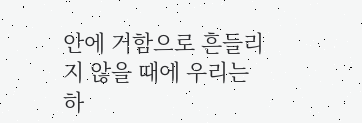안에 거함으로 흔들리지 않을 때에 우리는 하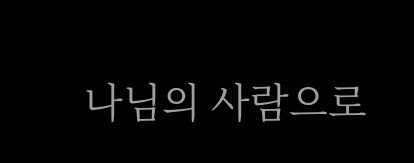나님의 사람으로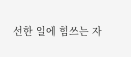선한 일에 힘쓰는 자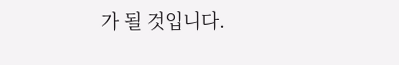가 될 것입니다.